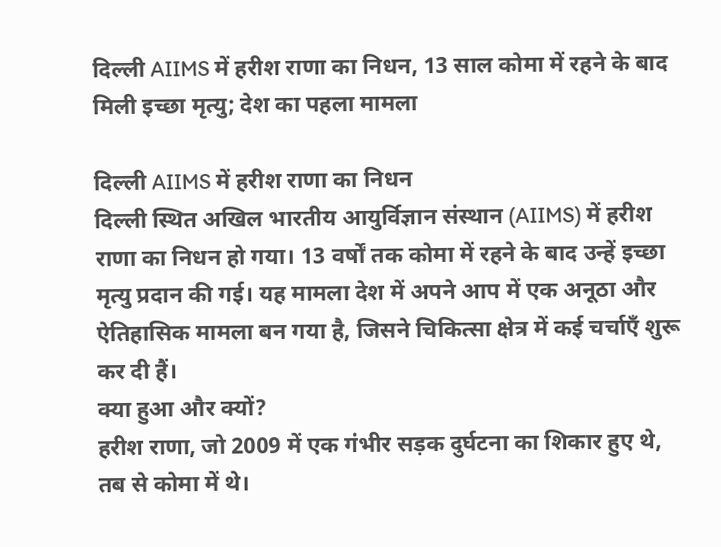दिल्ली AIIMS में हरीश राणा का निधन, 13 साल कोमा में रहने के बाद मिली इच्छा मृत्यु; देश का पहला मामला

दिल्ली AIIMS में हरीश राणा का निधन
दिल्ली स्थित अखिल भारतीय आयुर्विज्ञान संस्थान (AIIMS) में हरीश राणा का निधन हो गया। 13 वर्षों तक कोमा में रहने के बाद उन्हें इच्छा मृत्यु प्रदान की गई। यह मामला देश में अपने आप में एक अनूठा और ऐतिहासिक मामला बन गया है, जिसने चिकित्सा क्षेत्र में कई चर्चाएँ शुरू कर दी हैं।
क्या हुआ और क्यों?
हरीश राणा, जो 2009 में एक गंभीर सड़क दुर्घटना का शिकार हुए थे, तब से कोमा में थे।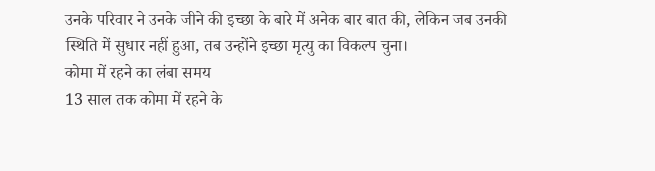उनके परिवार ने उनके जीने की इच्छा के बारे में अनेक बार बात की, लेकिन जब उनकी स्थिति में सुधार नहीं हुआ, तब उन्होंने इच्छा मृत्यु का विकल्प चुना।
कोमा में रहने का लंबा समय
13 साल तक कोमा में रहने के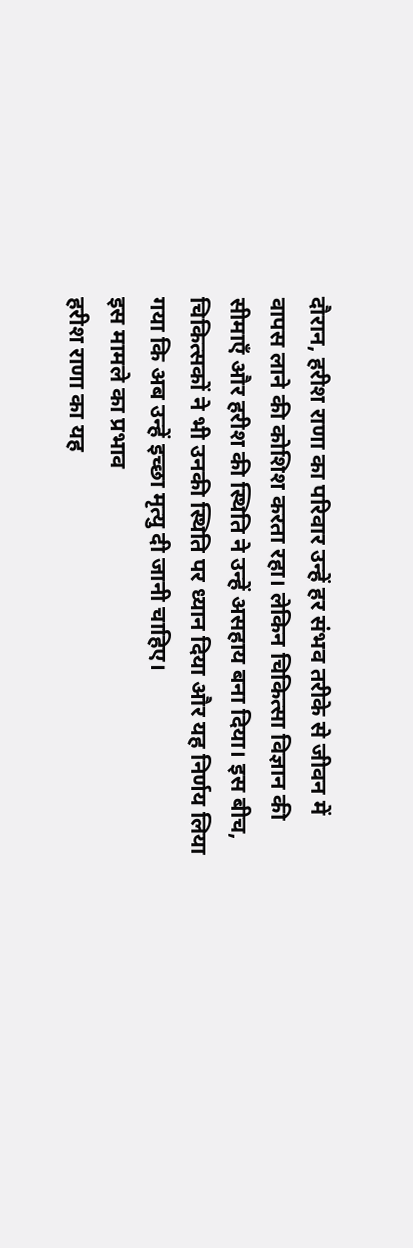दौरान, हरीश राणा का परिवार उन्हें हर संभव तरीके से जीवन में वापस लाने की कोशिश करता रहा। लेकिन चिकित्सा विज्ञान की सीमाएँ और हरीश की स्थिति ने उन्हें असहाय बना दिया। इस बीच, चिकित्सकों ने भी उनकी स्थिति पर ध्यान दिया और यह निर्णय लिया गया कि अब उन्हें इच्छा मृत्यु दी जानी चाहिए।
इस मामले का प्रभाव
हरीश राणा का यह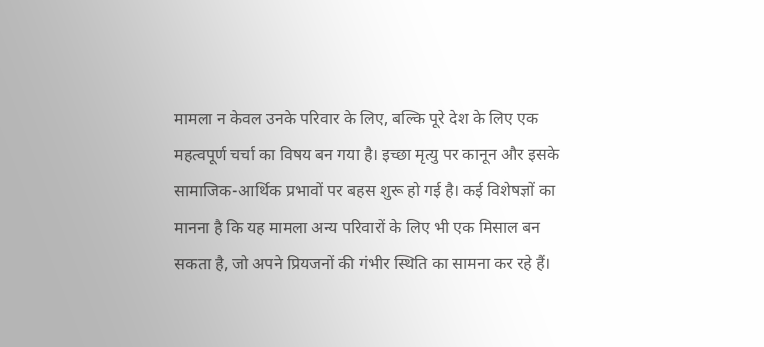मामला न केवल उनके परिवार के लिए, बल्कि पूरे देश के लिए एक महत्वपूर्ण चर्चा का विषय बन गया है। इच्छा मृत्यु पर कानून और इसके सामाजिक-आर्थिक प्रभावों पर बहस शुरू हो गई है। कई विशेषज्ञों का मानना है कि यह मामला अन्य परिवारों के लिए भी एक मिसाल बन सकता है, जो अपने प्रियजनों की गंभीर स्थिति का सामना कर रहे हैं।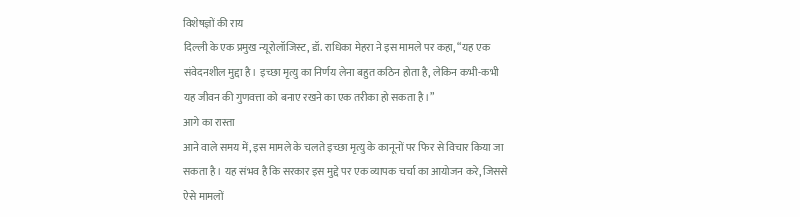विशेषज्ञों की राय
दिल्ली के एक प्रमुख न्यूरोलॉजिस्ट, डॉ. राधिका मेहरा ने इस मामले पर कहा, “यह एक संवेदनशील मुद्दा है। इच्छा मृत्यु का निर्णय लेना बहुत कठिन होता है, लेकिन कभी-कभी यह जीवन की गुणवत्ता को बनाए रखने का एक तरीका हो सकता है।”
आगे का रास्ता
आने वाले समय में, इस मामले के चलते इच्छा मृत्यु के कानूनों पर फिर से विचार किया जा सकता है। यह संभव है कि सरकार इस मुद्दे पर एक व्यापक चर्चा का आयोजन करे, जिससे ऐसे मामलों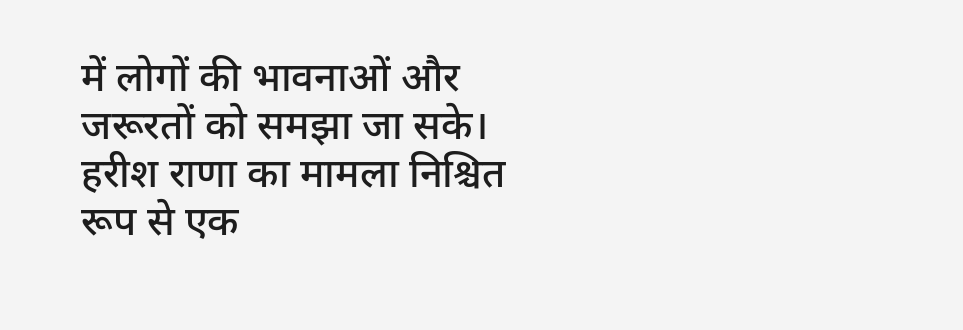में लोगों की भावनाओं और जरूरतों को समझा जा सके। हरीश राणा का मामला निश्चित रूप से एक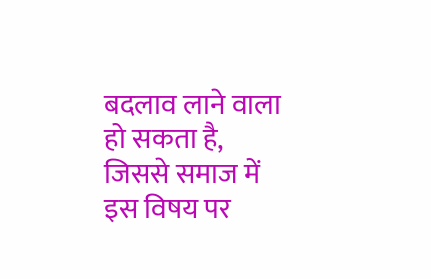बदलाव लाने वाला हो सकता है, जिससे समाज में इस विषय पर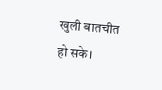खुली बातचीत हो सके।